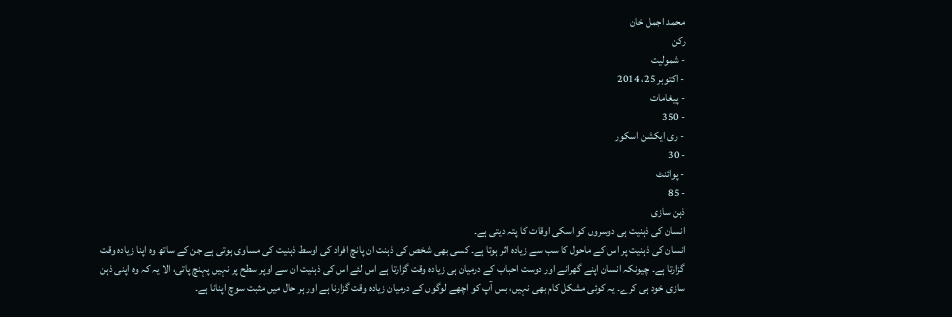محمد اجمل خان
رکن
- شمولیت
- اکتوبر 25، 2014
- پیغامات
- 350
- ری ایکشن اسکور
- 30
- پوائنٹ
- 85
ذہن سازی
انسان کی ذہنیت ہی دوسروں کو اسکی اوقات کا پتہ دیتی ہے۔
انسان کی ذہنیت پر اس کے ماحول کا سب سے زیادہ اثر ہوتا ہے۔ کسی بھی شخص کی ذہنت ان پانچ افراد کی اوسط ذہنیت کی مساوی ہوتی ہے جن کے ساتھ وہ اپنا زیادہ وقت گزارتا ہے۔ چیونکہ انسان اپنے گھرانے اور دوست احباب کے درمیان ہی زیادہ وقت گزارتا ہے اس لئے اس کی ذہنیت ان سے اوپر سطح پر نہیں پہنچ پاتی، الا یہ کہ وہ اپنی ذہن سازی خود ہی کرے۔ یہ کوئی مشکل کام بھی نہیں، بس آپ کو اچھے لوگوں کے درمیان زیادہ وقت گزارنا ہے اور ہر حال میں مثبت سوچ اپنانا ہے۔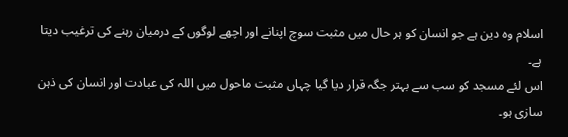اسلام وہ دین ہے جو انسان کو ہر حال میں مثبت سوچ اپنانے اور اچھے لوگوں کے درمیان رہنے کی ترغیب دیتا ہے۔
اس لئے مسجد کو سب سے بہتر جگہ قرار دیا گیا چہاں مثبت ماحول میں اللہ کی عبادت اور انسان کی ذہن سازی ہو۔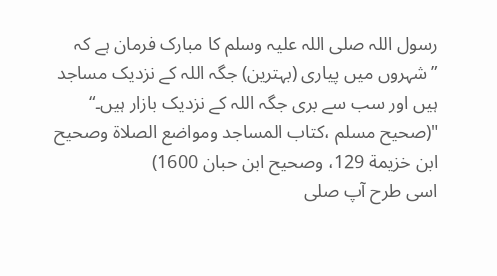رسول اللہ صلی اللہ علیہ وسلم کا مبارک فرمان ہے کہ ”شہروں میں پیاری (بہترین) جگہ اللہ کے نزدیک مساجد ہیں اور سب سے بری جگہ اللہ کے نزدیک بازار ہیں۔“ "(صحيح مسلم ،كتاب المساجد ومواضع الصلاة وصحيح ابن خزيمة 129، وصحيح ابن حبان 1600)
اسی طرح آپ صلى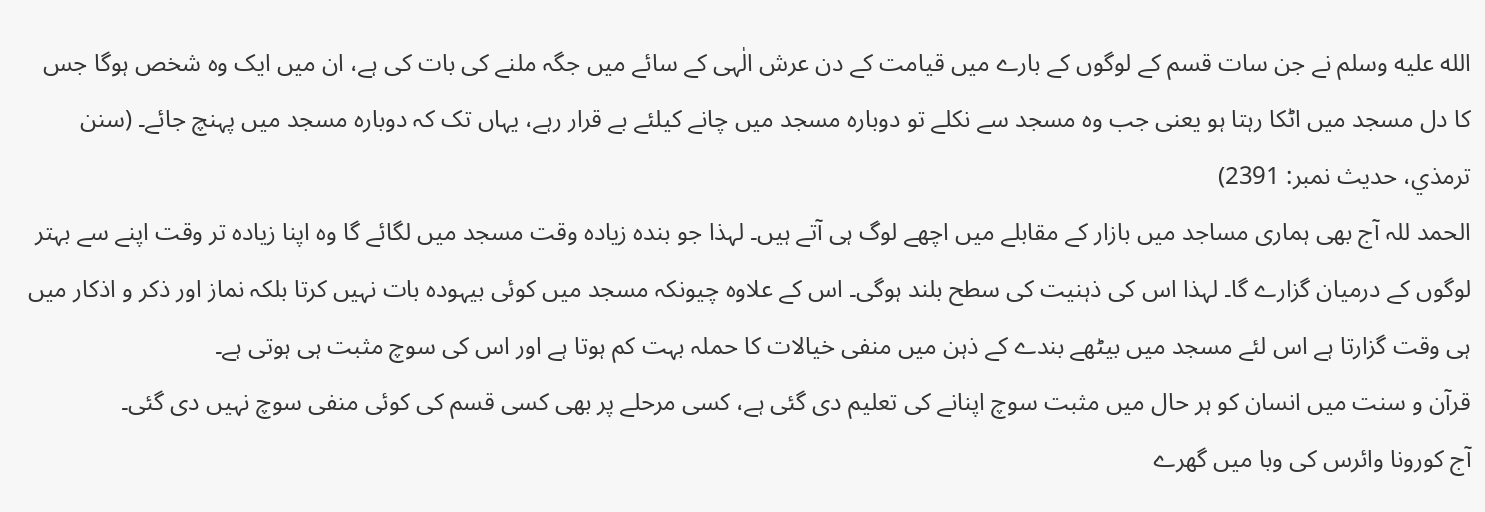الله عليه وسلم نے جن سات قسم کے لوگوں کے بارے میں قیامت کے دن عرش الٰہی کے سائے میں جگہ ملنے کی بات کی ہے، ان میں ایک وہ شخص ہوگا جس کا دل مسجد میں اٹکا رہتا ہو یعنی جب وہ مسجد سے نکلے تو دوبارہ مسجد میں چانے کیلئے بے قرار رہے، یہاں تک کہ دوبارہ مسجد میں پہنچ جائے۔ (سنن ترمذي، حدیث نمبر: 2391)
الحمد للہ آج بھی ہماری مساجد میں بازار کے مقابلے میں اچھے لوگ ہی آتے ہیں۔ لہذا جو بندہ زیادہ وقت مسجد میں لگائے گا وہ اپنا زیادہ تر وقت اپنے سے بہتر لوگوں کے درمیان گزارے گا۔ لہذا اس کی ذہنیت کی سطح بلند ہوگی۔ اس کے علاوہ چیونکہ مسجد میں کوئی بیہودہ بات نہیں کرتا بلکہ نماز اور ذکر و اذکار میں ہی وقت گزارتا ہے اس لئے مسجد میں بیٹھے بندے کے ذہن میں منفی خیالات کا حملہ بہت کم ہوتا ہے اور اس کی سوچ مثبت ہی ہوتی ہے۔
قرآن و سنت میں انسان کو ہر حال میں مثبت سوچ اپنانے کی تعلیم دی گئی ہے، کسی مرحلے پر بھی کسی قسم کی کوئی منفی سوچ نہیں دی گئی۔
آج کورونا وائرس کی وبا میں گھرے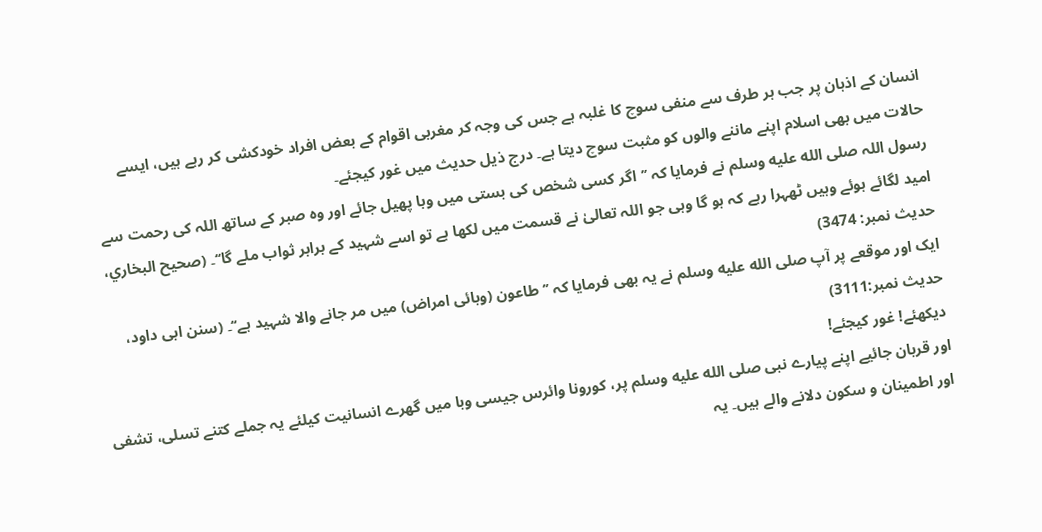انسان کے اذہان پر جب ہر طرف سے منفی سوچ کا غلبہ ہے جس کی وجہ کر مغربی اقوام کے بعض افراد خودکشی کر رہے ہیں، ایسے حالات میں بھی اسلام اپنے ماننے والوں کو مثبت سوچ دیتا ہے۔ درج ذیل حدیث میں غور کیجئے۔
رسول اللہ صلى الله عليه وسلم نے فرمایا کہ ’’اگر کسی شخص کی بستی میں وبا پھیل جائے اور وہ صبر کے ساتھ اللہ کی رحمت سے امید لگائے ہوئے وہیں ٹھہرا رہے کہ ہو گا وہی جو اللہ تعالیٰ نے قسمت میں لکھا ہے تو اسے شہید کے برابر ثواب ملے گا‘‘۔ (صحيح البخاري، حدیث نمبر: 3474)
ایک اور موقعے پر آپ صلى الله عليه وسلم نے یہ بھی فرمایا کہ ’’طاعون (وبائی امراض) میں مر جانے والا شہید ہے‘‘۔ (سنن ابی داود، حدیث نمبر:3111)
دیکھئے! غور کیجئے!
اور قربان جائیے اپنے پیارے نبی صلى الله عليه وسلم پر، کورونا وائرس جیسی وبا میں گھرے انسانیت کیلئے یہ جملے کتنے تسلی، تشفی اور اطمینان و سکون دلانے والے ہیں۔ یہ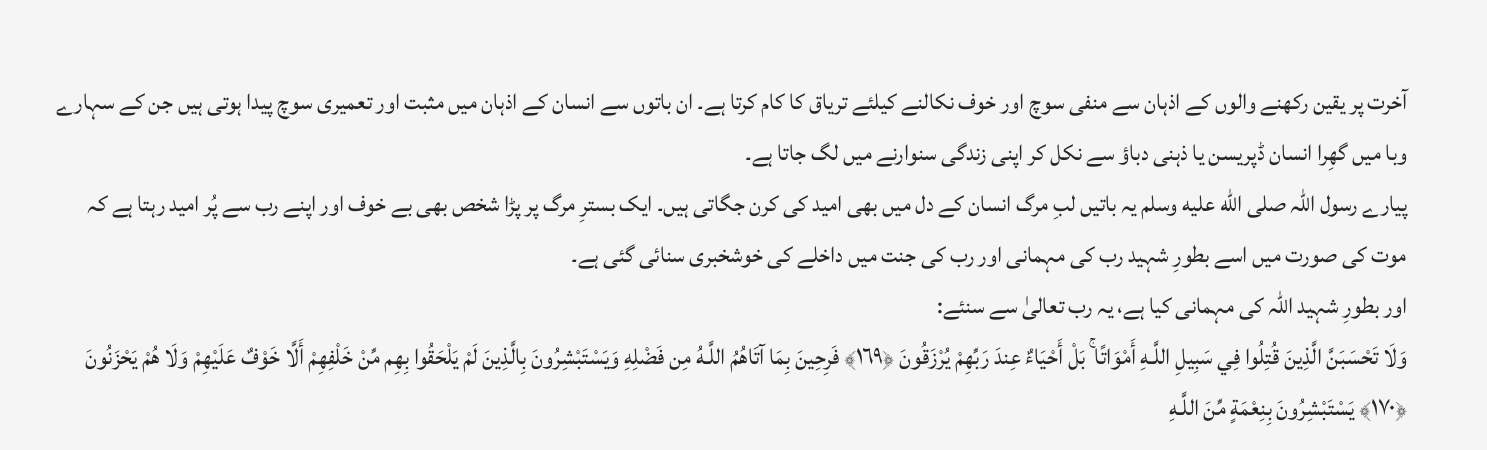آخرت پر یقین رکھنے والوں کے اذہان سے منفی سوچ اور خوف نکالنے کیلئے تریاق کا کام کرتا ہے۔ ان باتوں سے انسان کے اذہان میں مثبت اور تعمیری سوچ پیدا ہوتی ہیں جن کے سہارے وبا میں گھِرا انسان ڈپریسن یا ذہنی دباؤ سے نکل کر اپنی زندگی سنوارنے میں لگ جاتا ہے۔
پیارے رسول اللہ صلى الله عليه وسلم یہ باتیں لبِ مرگ انسان کے دل میں بھی امید کی کرن جگاتی ہیں۔ ایک بسترِ مرگ پر پڑا شخص بھی بے خوف اور اپنے رب سے پُر امید رہتا ہے کہ موت کی صورت میں اسے بطورِ شہید رب کی مہمانی اور رب کی جنت میں داخلے کی خوشخبری سنائی گئی ہے۔
اور بطورِ شہید اللہ کی مہمانی کیا ہے، یہ رب تعالیٰ سے سنئے:
وَلَا تَحْسَبَنَّ الَّذِينَ قُتِلُوا فِي سَبِيلِ اللَّـهِ أَمْوَاتًا ۚ بَلْ أَحْيَاءٌ عِندَ رَبِّهِمْ يُرْزَقُونَ ﴿١٦٩﴾ فَرِحِينَ بِمَا آتَاهُمُ اللَّـهُ مِن فَضْلِهِ وَيَسْتَبْشِرُونَ بِالَّذِينَ لَمْ يَلْحَقُوا بِهِم مِّنْ خَلْفِهِمْ أَلَّا خَوْفٌ عَلَيْهِمْ وَلَا هُمْ يَحْزَنُونَ ﴿١٧٠﴾ يَسْتَبْشِرُونَ بِنِعْمَةٍ مِّنَ اللَّـهِ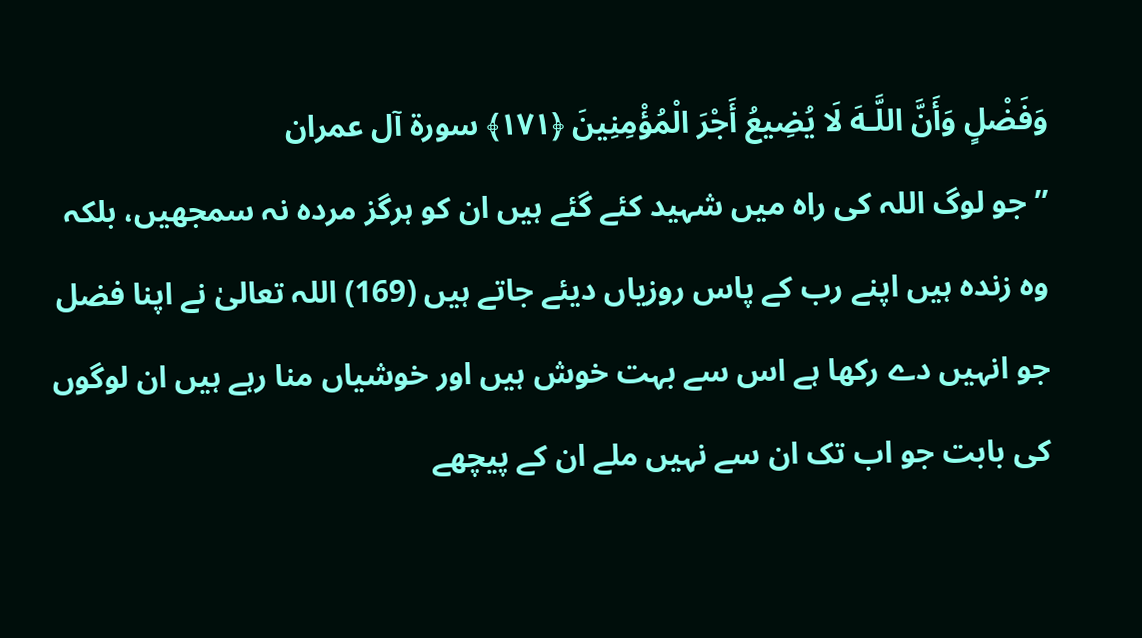وَفَضْلٍ وَأَنَّ اللَّـهَ لَا يُضِيعُ أَجْرَ الْمُؤْمِنِينَ ﴿١٧١﴾ سورة آل عمران
’’ جو لوگ اللہ کی راه میں شہید کئے گئے ہیں ان کو ہرگز مرده نہ سمجھیں، بلکہ وه زنده ہیں اپنے رب کے پاس روزیاں دیئے جاتے ہیں (169) اللہ تعالیٰ نے اپنا فضل جو انہیں دے رکھا ہے اس سے بہت خوش ہیں اور خوشیاں منا رہے ہیں ان لوگوں کی بابت جو اب تک ان سے نہیں ملے ان کے پیچھے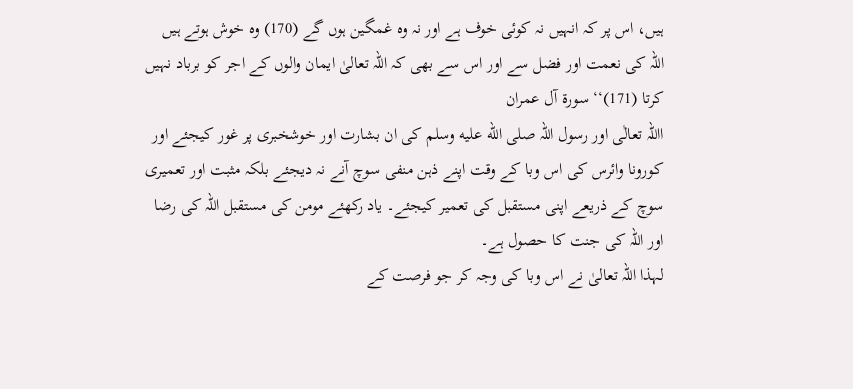ہیں، اس پر کہ انہیں نہ کوئی خوف ہے اور نہ وه غمگین ہوں گے (170) وه خوش ہوتے ہیں اللہ کی نعمت اور فضل سے اور اس سے بھی کہ اللہ تعالیٰ ایمان والوں کے اجر کو برباد نہیں کرتا (171)‘‘ سورة آل عمران
االلہ تعالٰی اور رسول اللہ صلى الله عليه وسلم کی ان بشارت اور خوشخبری پر غور کیجئے اور کورونا وائرس کی اس وبا کے وقت اپنے ذہن منفی سوچ آنے نہ دیجئے بلکہ مثبت اور تعمیری سوچ کے ذریعے اپنی مستقبل کی تعمیر کیجئے۔ یاد رکھئے مومن کی مستقبل اللہ کی رضا اور اللہ کی جنت کا حصول ہے۔
لہذا اللہ تعالیٰ نے اس وبا کی وجہ کر جو فرصت کے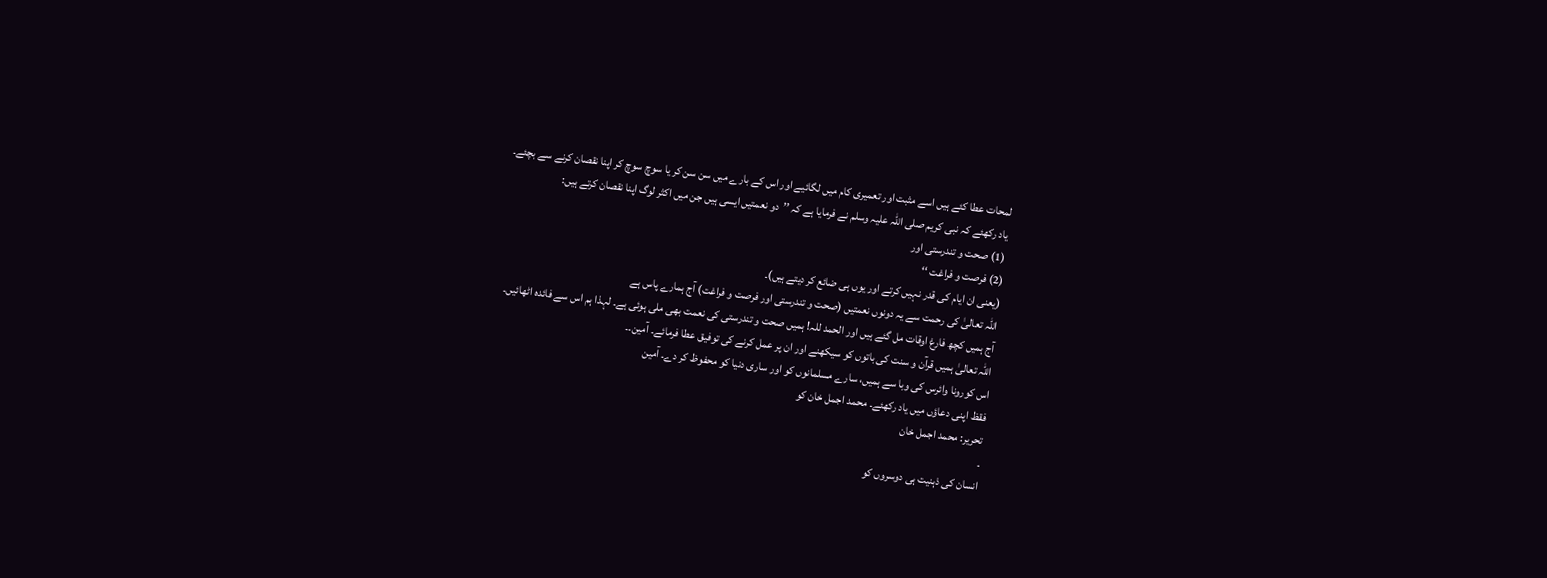لمحات عطا کئے ہیں اسے مثبت اور تعمیری کام میں لگائیے اور اس کے بارے میں سن سن کر یا سوچ سوچ کر اپنا نقصان کرنے سے بچئے۔
یاد رکھئے کہ نبی کریم صلی اللہ علیہ وسلم نے فرمایا ہے کہ ’’دو نعمتیں ایسی ہیں جن میں اکثر لوگ اپنا نقصان کرتے ہیں:
(1) صحت و تندرستی اور
(2) فرصت و فراغت ‘‘
(یعنی ان ایام کی قدر نہیں کرتے اور یوں ہی ضائع کر دیتے ہیں)۔
اللہ تعالیٰ کی رحمت سے یہ دونوں نعمتیں (صحت و تندرستی اور فرصت و فراغت) آج ہمارے پاس ہے
آج ہمیں کچھ فارغ اوقات مل گئے ہیں اور الحمد للہ! ہمیں صحت و تندرستی کی نعمت بھی ملی ہوئی ہے۔ لہذا ہم اس سے فائدہ اٹھائیں۔
اللہ تعالیٰ ہمیں قرآن و سنت کی باتوں کو سیکھنے اور ان پر عمل کرنے کی توفیق عطا فرمائے۔ آمین۔۔
اس کورونا وائرس کی وبا سے ہمیں، سارے مسلمانوں کو اور ساری دنیا کو محفوظ کر دے۔ آمین
فقظ اپنی دعاؤں میں یاد رکھئے۔ محمد اجمل خان کو
تحریر: محمد اجمل خان
۔
انسان کی ذہنیت ہی دوسروں کو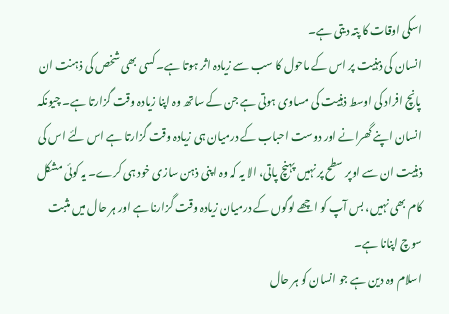اسکی اوقات کا پتہ دیتی ہے۔
انسان کی ذہنیت پر اس کے ماحول کا سب سے زیادہ اثر ہوتا ہے۔ کسی بھی شخص کی ذہنت ان پانچ افراد کی اوسط ذہنیت کی مساوی ہوتی ہے جن کے ساتھ وہ اپنا زیادہ وقت گزارتا ہے۔ چیونکہ انسان اپنے گھرانے اور دوست احباب کے درمیان ہی زیادہ وقت گزارتا ہے اس لئے اس کی ذہنیت ان سے اوپر سطح پر نہیں پہنچ پاتی، الا یہ کہ وہ اپنی ذہن سازی خود ہی کرے۔ یہ کوئی مشکل کام بھی نہیں، بس آپ کو اچھے لوگوں کے درمیان زیادہ وقت گزارنا ہے اور ہر حال میں مثبت سوچ اپنانا ہے۔
اسلام وہ دین ہے جو انسان کو ہر حال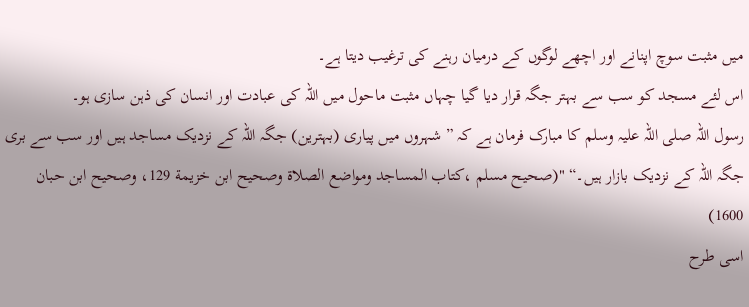میں مثبت سوچ اپنانے اور اچھے لوگوں کے درمیان رہنے کی ترغیب دیتا ہے۔
اس لئے مسجد کو سب سے بہتر جگہ قرار دیا گیا چہاں مثبت ماحول میں اللہ کی عبادت اور انسان کی ذہن سازی ہو۔
رسول اللہ صلی اللہ علیہ وسلم کا مبارک فرمان ہے کہ ”شہروں میں پیاری (بہترین) جگہ اللہ کے نزدیک مساجد ہیں اور سب سے بری جگہ اللہ کے نزدیک بازار ہیں۔“ "(صحيح مسلم ،كتاب المساجد ومواضع الصلاة وصحيح ابن خزيمة 129، وصحيح ابن حبان 1600)
اسی طرح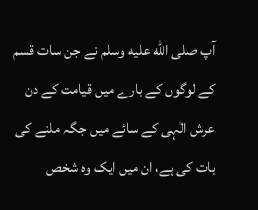آپ صلى الله عليه وسلم نے جن سات قسم کے لوگوں کے بارے میں قیامت کے دن عرش الٰہی کے سائے میں جگہ ملنے کی بات کی ہے، ان میں ایک وہ شخص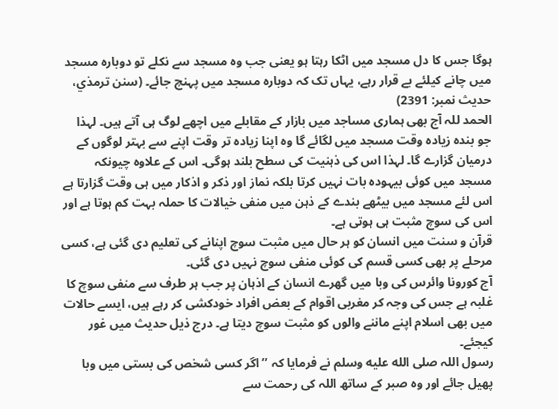ہوگا جس کا دل مسجد میں اٹکا رہتا ہو یعنی جب وہ مسجد سے نکلے تو دوبارہ مسجد میں چانے کیلئے بے قرار رہے، یہاں تک کہ دوبارہ مسجد میں پہنچ جائے۔ (سنن ترمذي، حدیث نمبر: 2391)
الحمد للہ آج بھی ہماری مساجد میں بازار کے مقابلے میں اچھے لوگ ہی آتے ہیں۔ لہذا جو بندہ زیادہ وقت مسجد میں لگائے گا وہ اپنا زیادہ تر وقت اپنے سے بہتر لوگوں کے درمیان گزارے گا۔ لہذا اس کی ذہنیت کی سطح بلند ہوگی۔ اس کے علاوہ چیونکہ مسجد میں کوئی بیہودہ بات نہیں کرتا بلکہ نماز اور ذکر و اذکار میں ہی وقت گزارتا ہے اس لئے مسجد میں بیٹھے بندے کے ذہن میں منفی خیالات کا حملہ بہت کم ہوتا ہے اور اس کی سوچ مثبت ہی ہوتی ہے۔
قرآن و سنت میں انسان کو ہر حال میں مثبت سوچ اپنانے کی تعلیم دی گئی ہے، کسی مرحلے پر بھی کسی قسم کی کوئی منفی سوچ نہیں دی گئی۔
آج کورونا وائرس کی وبا میں گھرے انسان کے اذہان پر جب ہر طرف سے منفی سوچ کا غلبہ ہے جس کی وجہ کر مغربی اقوام کے بعض افراد خودکشی کر رہے ہیں، ایسے حالات میں بھی اسلام اپنے ماننے والوں کو مثبت سوچ دیتا ہے۔ درج ذیل حدیث میں غور کیجئے۔
رسول اللہ صلى الله عليه وسلم نے فرمایا کہ ’’اگر کسی شخص کی بستی میں وبا پھیل جائے اور وہ صبر کے ساتھ اللہ کی رحمت سے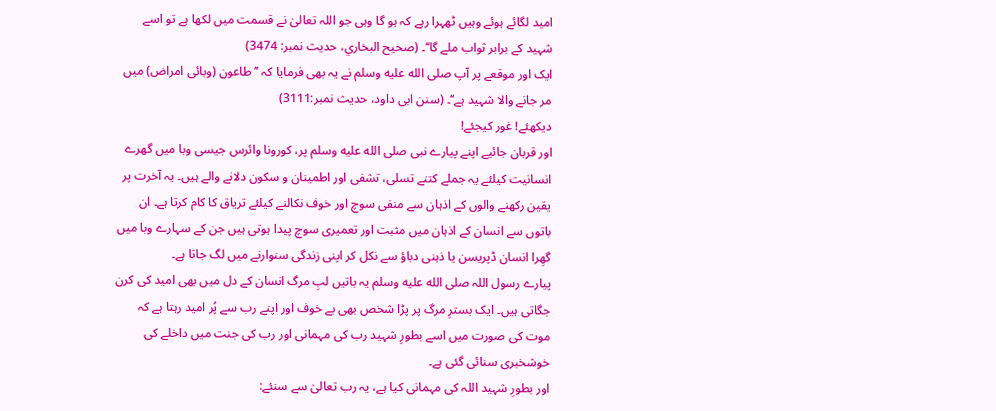امید لگائے ہوئے وہیں ٹھہرا رہے کہ ہو گا وہی جو اللہ تعالیٰ نے قسمت میں لکھا ہے تو اسے شہید کے برابر ثواب ملے گا‘‘۔ (صحيح البخاري، حدیث نمبر: 3474)
ایک اور موقعے پر آپ صلى الله عليه وسلم نے یہ بھی فرمایا کہ ’’طاعون (وبائی امراض) میں مر جانے والا شہید ہے‘‘۔ (سنن ابی داود، حدیث نمبر:3111)
دیکھئے! غور کیجئے!
اور قربان جائیے اپنے پیارے نبی صلى الله عليه وسلم پر، کورونا وائرس جیسی وبا میں گھرے انسانیت کیلئے یہ جملے کتنے تسلی، تشفی اور اطمینان و سکون دلانے والے ہیں۔ یہ آخرت پر یقین رکھنے والوں کے اذہان سے منفی سوچ اور خوف نکالنے کیلئے تریاق کا کام کرتا ہے۔ ان باتوں سے انسان کے اذہان میں مثبت اور تعمیری سوچ پیدا ہوتی ہیں جن کے سہارے وبا میں گھِرا انسان ڈپریسن یا ذہنی دباؤ سے نکل کر اپنی زندگی سنوارنے میں لگ جاتا ہے۔
پیارے رسول اللہ صلى الله عليه وسلم یہ باتیں لبِ مرگ انسان کے دل میں بھی امید کی کرن جگاتی ہیں۔ ایک بسترِ مرگ پر پڑا شخص بھی بے خوف اور اپنے رب سے پُر امید رہتا ہے کہ موت کی صورت میں اسے بطورِ شہید رب کی مہمانی اور رب کی جنت میں داخلے کی خوشخبری سنائی گئی ہے۔
اور بطورِ شہید اللہ کی مہمانی کیا ہے، یہ رب تعالیٰ سے سنئے: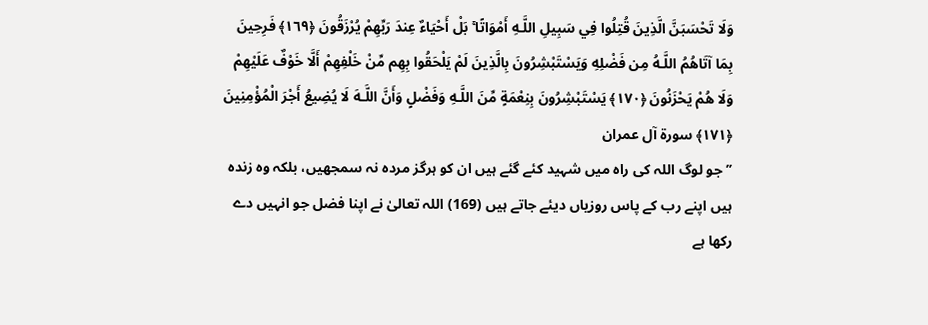وَلَا تَحْسَبَنَّ الَّذِينَ قُتِلُوا فِي سَبِيلِ اللَّـهِ أَمْوَاتًا ۚ بَلْ أَحْيَاءٌ عِندَ رَبِّهِمْ يُرْزَقُونَ ﴿١٦٩﴾ فَرِحِينَ بِمَا آتَاهُمُ اللَّـهُ مِن فَضْلِهِ وَيَسْتَبْشِرُونَ بِالَّذِينَ لَمْ يَلْحَقُوا بِهِم مِّنْ خَلْفِهِمْ أَلَّا خَوْفٌ عَلَيْهِمْ وَلَا هُمْ يَحْزَنُونَ ﴿١٧٠﴾ يَسْتَبْشِرُونَ بِنِعْمَةٍ مِّنَ اللَّـهِ وَفَضْلٍ وَأَنَّ اللَّـهَ لَا يُضِيعُ أَجْرَ الْمُؤْمِنِينَ ﴿١٧١﴾ سورة آل عمران
’’ جو لوگ اللہ کی راه میں شہید کئے گئے ہیں ان کو ہرگز مرده نہ سمجھیں، بلکہ وه زنده ہیں اپنے رب کے پاس روزیاں دیئے جاتے ہیں (169) اللہ تعالیٰ نے اپنا فضل جو انہیں دے رکھا ہے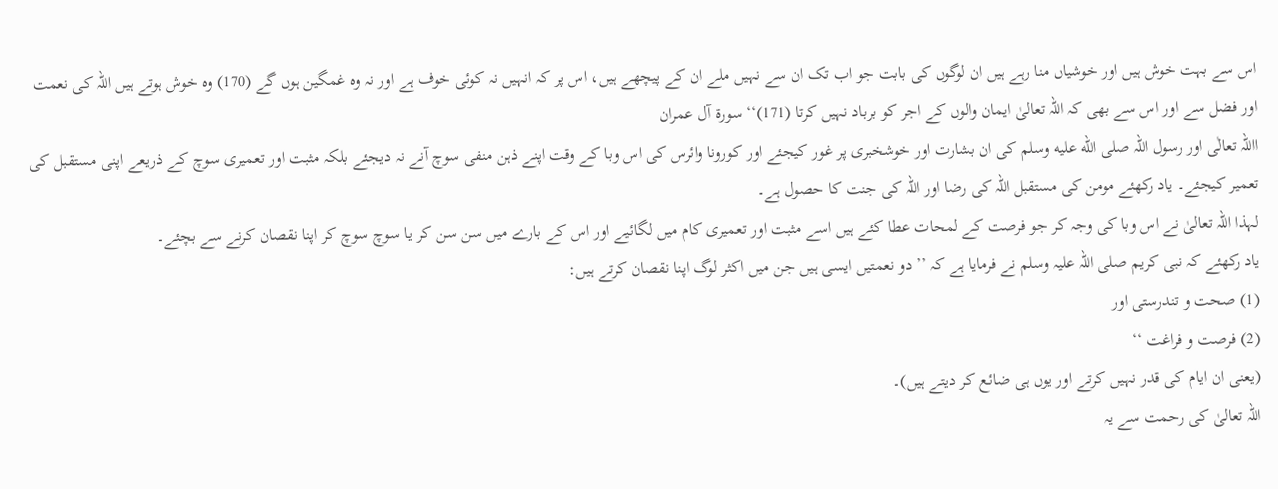اس سے بہت خوش ہیں اور خوشیاں منا رہے ہیں ان لوگوں کی بابت جو اب تک ان سے نہیں ملے ان کے پیچھے ہیں، اس پر کہ انہیں نہ کوئی خوف ہے اور نہ وه غمگین ہوں گے (170) وه خوش ہوتے ہیں اللہ کی نعمت اور فضل سے اور اس سے بھی کہ اللہ تعالیٰ ایمان والوں کے اجر کو برباد نہیں کرتا (171)‘‘ سورة آل عمران
االلہ تعالٰی اور رسول اللہ صلى الله عليه وسلم کی ان بشارت اور خوشخبری پر غور کیجئے اور کورونا وائرس کی اس وبا کے وقت اپنے ذہن منفی سوچ آنے نہ دیجئے بلکہ مثبت اور تعمیری سوچ کے ذریعے اپنی مستقبل کی تعمیر کیجئے۔ یاد رکھئے مومن کی مستقبل اللہ کی رضا اور اللہ کی جنت کا حصول ہے۔
لہذا اللہ تعالیٰ نے اس وبا کی وجہ کر جو فرصت کے لمحات عطا کئے ہیں اسے مثبت اور تعمیری کام میں لگائیے اور اس کے بارے میں سن سن کر یا سوچ سوچ کر اپنا نقصان کرنے سے بچئے۔
یاد رکھئے کہ نبی کریم صلی اللہ علیہ وسلم نے فرمایا ہے کہ ’’دو نعمتیں ایسی ہیں جن میں اکثر لوگ اپنا نقصان کرتے ہیں:
(1) صحت و تندرستی اور
(2) فرصت و فراغت ‘‘
(یعنی ان ایام کی قدر نہیں کرتے اور یوں ہی ضائع کر دیتے ہیں)۔
اللہ تعالیٰ کی رحمت سے یہ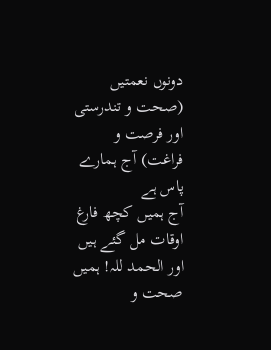دونوں نعمتیں (صحت و تندرستی اور فرصت و فراغت) آج ہمارے پاس ہے
آج ہمیں کچھ فارغ اوقات مل گئے ہیں اور الحمد للہ! ہمیں صحت و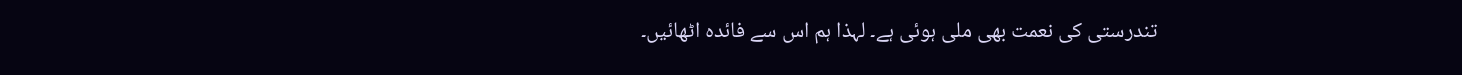تندرستی کی نعمت بھی ملی ہوئی ہے۔ لہذا ہم اس سے فائدہ اٹھائیں۔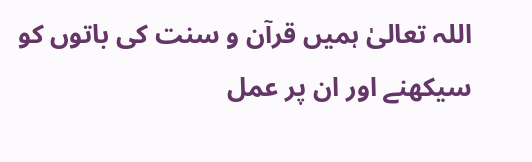اللہ تعالیٰ ہمیں قرآن و سنت کی باتوں کو سیکھنے اور ان پر عمل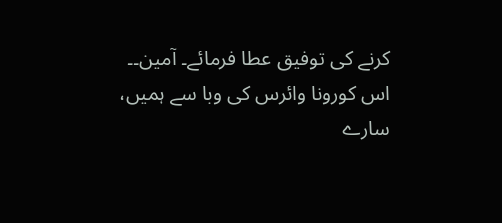کرنے کی توفیق عطا فرمائے۔ آمین۔۔
اس کورونا وائرس کی وبا سے ہمیں، سارے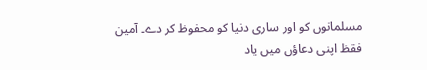مسلمانوں کو اور ساری دنیا کو محفوظ کر دے۔ آمین
فقظ اپنی دعاؤں میں یاد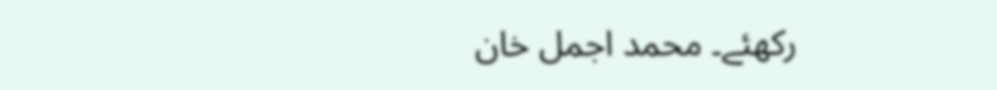رکھئے۔ محمد اجمل خان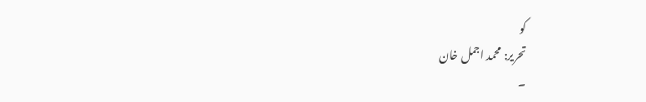کو
تحریر: محمد اجمل خان
۔